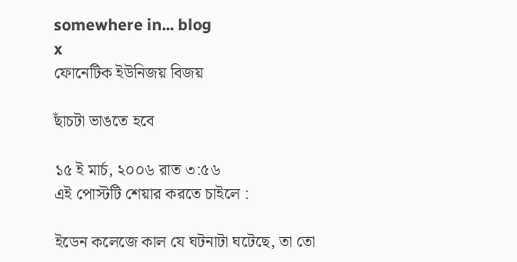somewhere in... blog
x
ফোনেটিক ইউনিজয় বিজয়

ছাঁচটা ভাঙতে হবে

১৫ ই মার্চ, ২০০৬ রাত ৩:৫৬
এই পোস্টটি শেয়ার করতে চাইলে :

ইডেন কলেজে কাল যে ঘটনাটা ঘটেছে, তা তো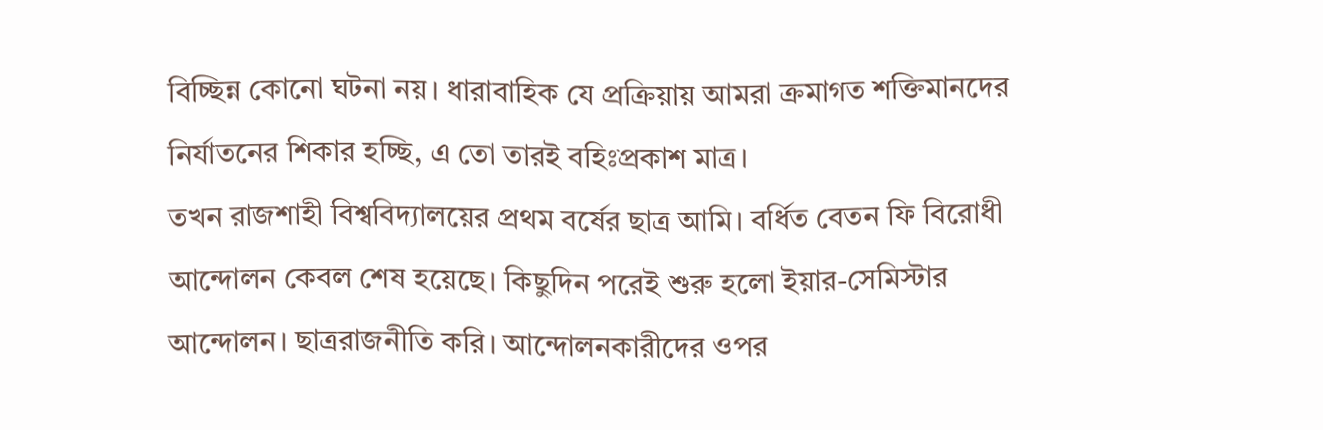বিচ্ছিন্ন কোনো ঘটনা নয়। ধারাবাহিক যে প্রক্রিয়ায় আমরা ক্রমাগত শক্তিমানদের নির্যাতনের শিকার হচ্ছি, এ তো তারই বহিঃপ্রকাশ মাত্র।
তখন রাজশাহী বিশ্ববিদ্যালয়ের প্রথম বর্ষের ছাত্র আমি। বর্ধিত বেতন ফি বিরোধী আন্দোলন কেবল শেষ হয়েছে। কিছুদিন পরেই শুরু হলো ইয়ার-সেমিস্টার আন্দোলন। ছাত্ররাজনীতি করি। আন্দোলনকারীদের ওপর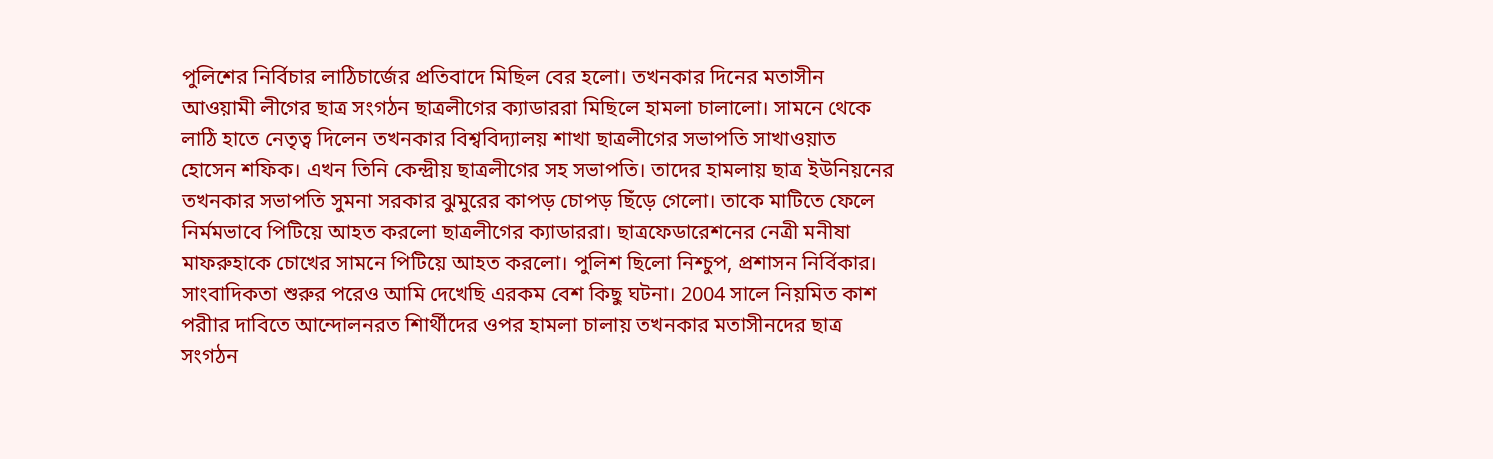পুলিশের নির্বিচার লাঠিচার্জের প্রতিবাদে মিছিল বের হলো। তখনকার দিনের মতাসীন আওয়ামী লীগের ছাত্র সংগঠন ছাত্রলীগের ক্যাডাররা মিছিলে হামলা চালালো। সামনে থেকে লাঠি হাতে নেতৃত্ব দিলেন তখনকার বিশ্ববিদ্যালয় শাখা ছাত্রলীগের সভাপতি সাখাওয়াত হোসেন শফিক। এখন তিনি কেন্দ্রীয় ছাত্রলীগের সহ সভাপতি। তাদের হামলায় ছাত্র ইউনিয়নের তখনকার সভাপতি সুমনা সরকার ঝুমুরের কাপড় চোপড় ছিঁড়ে গেলো। তাকে মাটিতে ফেলে নির্মমভাবে পিটিয়ে আহত করলো ছাত্রলীগের ক্যাডাররা। ছাত্রফেডারেশনের নেত্রী মনীষা মাফরুহাকে চোখের সামনে পিটিয়ে আহত করলো। পুলিশ ছিলো নিশ্চুপ, প্রশাসন নির্বিকার। সাংবাদিকতা শুরুর পরেও আমি দেখেছি এরকম বেশ কিছু ঘটনা। 2004 সালে নিয়মিত কাশ পরীার দাবিতে আন্দোলনরত শিার্থীদের ওপর হামলা চালায় তখনকার মতাসীনদের ছাত্র সংগঠন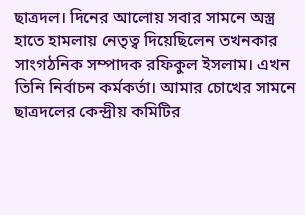ছাত্রদল। দিনের আলোয় সবার সামনে অস্ত্র হাতে হামলায় নেতৃত্ব দিয়েছিলেন তখনকার সাংগঠনিক সম্পাদক রফিকুল ইসলাম। এখন তিনি নির্বাচন কর্মকর্তা। আমার চোখের সামনে ছাত্রদলের কেন্দ্রীয় কমিটির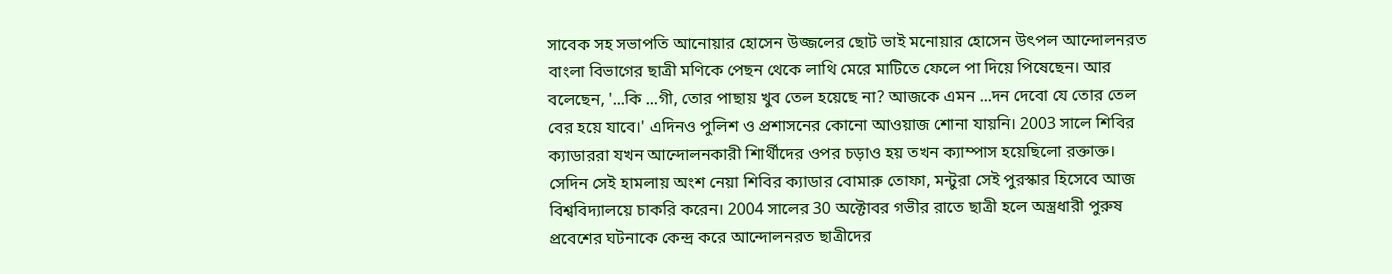সাবেক সহ সভাপতি আনোয়ার হোসেন উজ্জলের ছোট ভাই মনোয়ার হোসেন উৎপল আন্দোলনরত বাংলা বিভাগের ছাত্রী মণিকে পেছন থেকে লাথি মেরে মাটিতে ফেলে পা দিয়ে পিষেছেন। আর বলেছেন, '...কি ...গী, তোর পাছায় খুব তেল হয়েছে না? আজকে এমন ...দন দেবো যে তোর তেল বের হয়ে যাবে।' এদিনও পুলিশ ও প্রশাসনের কোনো আওয়াজ শোনা যায়নি। 2003 সালে শিবির ক্যাডাররা যখন আন্দোলনকারী শিার্থীদের ওপর চড়াও হয় তখন ক্যাম্পাস হয়েছিলো রক্তাক্ত। সেদিন সেই হামলায় অংশ নেয়া শিবির ক্যাডার বোমারু তোফা, মন্টুরা সেই পুরস্কার হিসেবে আজ বিশ্ববিদ্যালয়ে চাকরি করেন। 2004 সালের 30 অক্টোবর গভীর রাতে ছাত্রী হলে অস্ত্রধারী পুরুষ প্রবেশের ঘটনাকে কেন্দ্র করে আন্দোলনরত ছাত্রীদের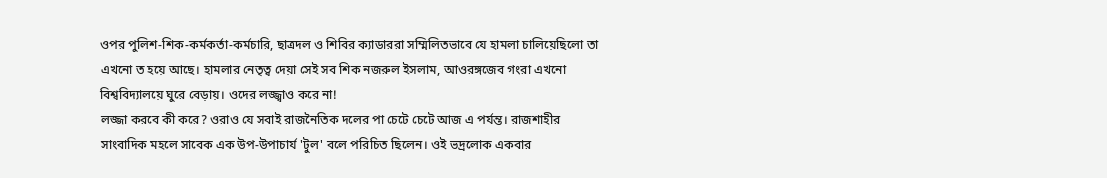ওপর পুলিশ-শিক-কর্মকর্তা-কর্মচারি, ছাত্রদল ও শিবির ক্যাডাররা সম্মিলিতভাবে যে হামলা চালিয়েছিলো তা এখনো ত হয়ে আছে। হামলার নেতৃত্ব দেয়া সেই সব শিক নজরুল ইসলাম, আওরঙ্গজেব গংরা এখনো বিশ্ববিদ্যালয়ে ঘুরে বেড়ায়। ওদের লজ্জ্বাও করে না!
লজ্জা করবে কী করে? ওরাও যে সবাই রাজনৈতিক দলের পা চেটে চেটে আজ এ পর্যন্ত। রাজশাহীর সাংবাদিক মহলে সাবেক এক উপ-উপাচার্য 'টুল' বলে পরিচিত ছিলেন। ওই ভদ্রলোক একবার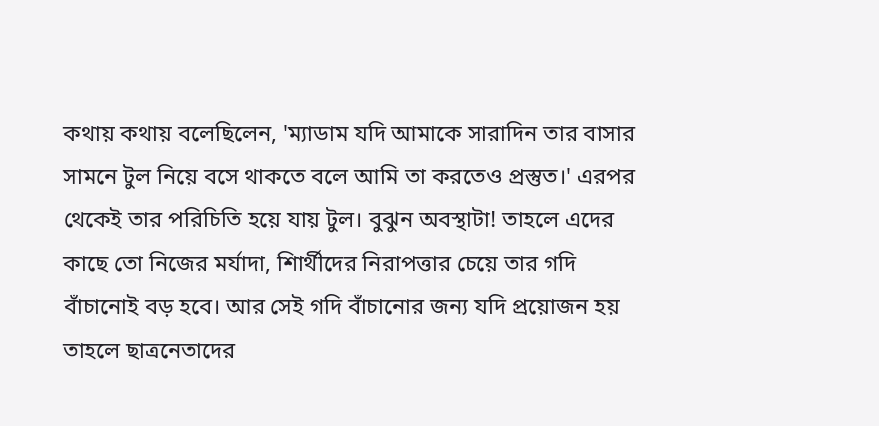কথায় কথায় বলেছিলেন, 'ম্যাডাম যদি আমাকে সারাদিন তার বাসার সামনে টুল নিয়ে বসে থাকতে বলে আমি তা করতেও প্রস্তুত।' এরপর থেকেই তার পরিচিতি হয়ে যায় টুল। বুঝুন অবস্থাটা! তাহলে এদের কাছে তো নিজের মর্যাদা, শিার্থীদের নিরাপত্তার চেয়ে তার গদি বাঁচানোই বড় হবে। আর সেই গদি বাঁচানোর জন্য যদি প্রয়োজন হয় তাহলে ছাত্রনেতাদের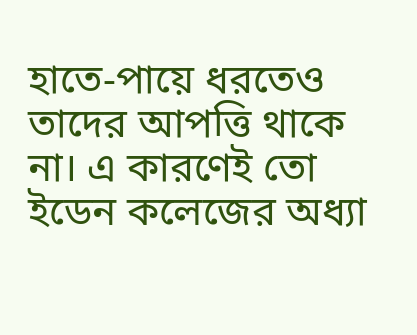হাতে-পায়ে ধরতেও তাদের আপত্তি থাকে না। এ কারণেই তো ইডেন কলেজের অধ্যা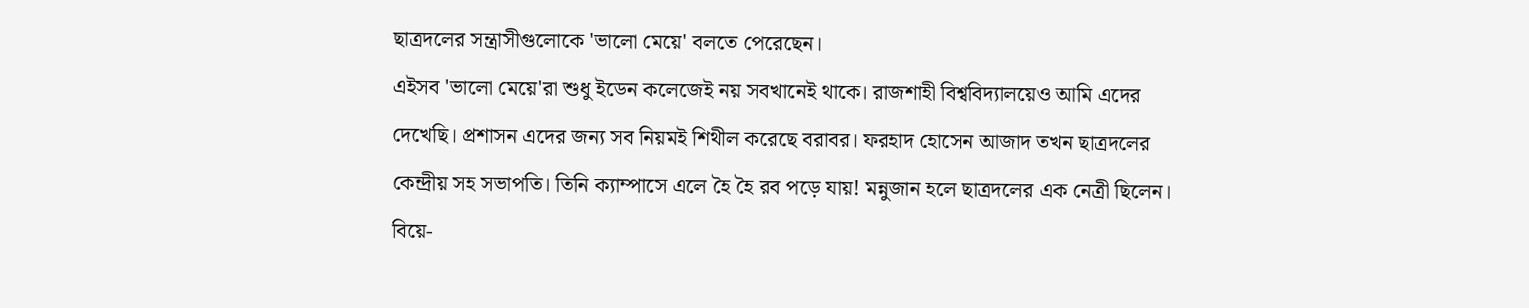ছাত্রদলের সন্ত্রাসীগুলোকে 'ভালো মেয়ে' বলতে পেরেছেন।
এইসব 'ভালো মেয়ে'রা শুধু ইডেন কলেজেই নয় সবখানেই থাকে। রাজশাহী বিশ্ববিদ্যালয়েও আমি এদের দেখেছি। প্রশাসন এদের জন্য সব নিয়মই শিথীল করেছে বরাবর। ফরহাদ হোসেন আজাদ তখন ছাত্রদলের কেন্দ্রীয় সহ সভাপতি। তিনি ক্যাম্পাসে এলে হৈ হৈ রব পড়ে যায়! মন্নুজান হলে ছাত্রদলের এক নেত্রী ছিলেন। বিয়ে-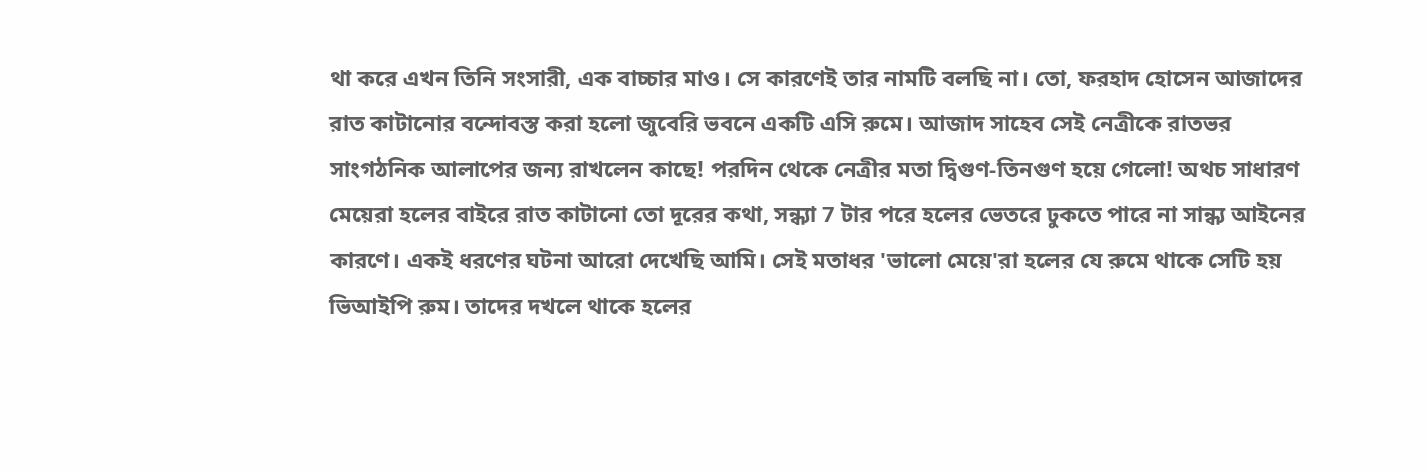থা করে এখন তিনি সংসারী, এক বাচ্চার মাও। সে কারণেই তার নামটি বলছি না। তো, ফরহাদ হোসেন আজাদের রাত কাটানোর বন্দোবস্ত করা হলো জুবেরি ভবনে একটি এসি রুমে। আজাদ সাহেব সেই নেত্রীকে রাতভর সাংগঠনিক আলাপের জন্য রাখলেন কাছে! পরদিন থেকে নেত্রীর মতা দ্বিগুণ-তিনগুণ হয়ে গেলো! অথচ সাধারণ মেয়েরা হলের বাইরে রাত কাটানো তো দূরের কথা, সন্ধ্যা 7 টার পরে হলের ভেতরে ঢুকতে পারে না সান্ধ্য আইনের কারণে। একই ধরণের ঘটনা আরো দেখেছি আমি। সেই মতাধর 'ভালো মেয়ে'রা হলের যে রুমে থাকে সেটি হয় ভিআইপি রুম। তাদের দখলে থাকে হলের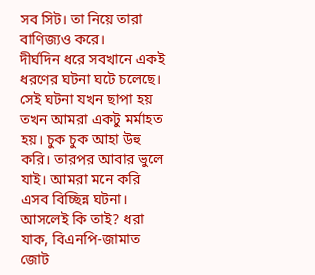সব সিট। তা নিয়ে তারা বাণিজ্যও করে।
দীর্ঘদিন ধরে সবখানে একই ধরণের ঘটনা ঘটে চলেছে। সেই ঘটনা যখন ছাপা হয় তখন আমরা একটু মর্মাহত হয়। চুক চুক আহা উহু করি। তারপর আবার ভুলে যাই। আমরা মনে করি এসব বিচ্ছিন্ন ঘটনা। আসলেই কি তাই? ধরা যাক, বিএনপি-জামাত জোট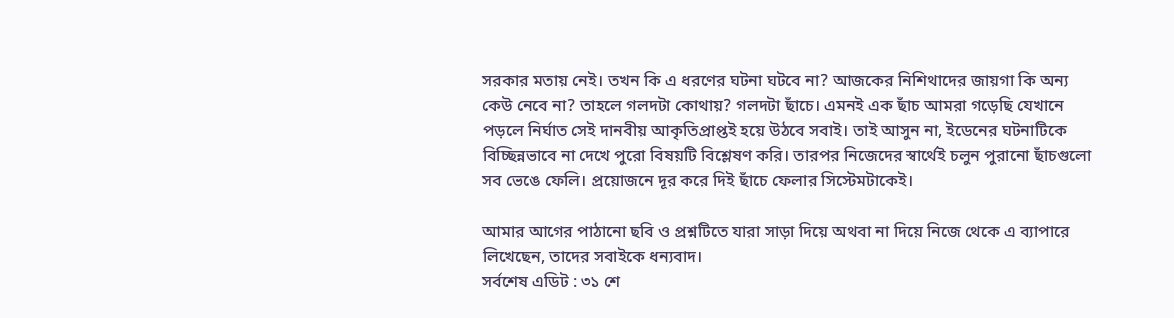সরকার মতায় নেই। তখন কি এ ধরণের ঘটনা ঘটবে না? আজকের নিশিথাদের জায়গা কি অন্য কেউ নেবে না? তাহলে গলদটা কোথায়? গলদটা ছাঁচে। এমনই এক ছাঁচ আমরা গড়েছি যেখানে পড়লে নির্ঘাত সেই দানবীয় আকৃতিপ্রাপ্তই হয়ে উঠবে সবাই। তাই আসুন না, ইডেনের ঘটনাটিকে বিচ্ছিন্নভাবে না দেখে পুরো বিষয়টি বিশ্লেষণ করি। তারপর নিজেদের স্বার্থেই চলুন পুরানো ছাঁচগুলো সব ভেঙে ফেলি। প্রয়োজনে দূর করে দিই ছাঁচে ফেলার সিস্টেমটাকেই।

আমার আগের পাঠানো ছবি ও প্রশ্নটিতে যারা সাড়া দিয়ে অথবা না দিয়ে নিজে থেকে এ ব্যাপারে লিখেছেন, তাদের সবাইকে ধন্যবাদ।
সর্বশেষ এডিট : ৩১ শে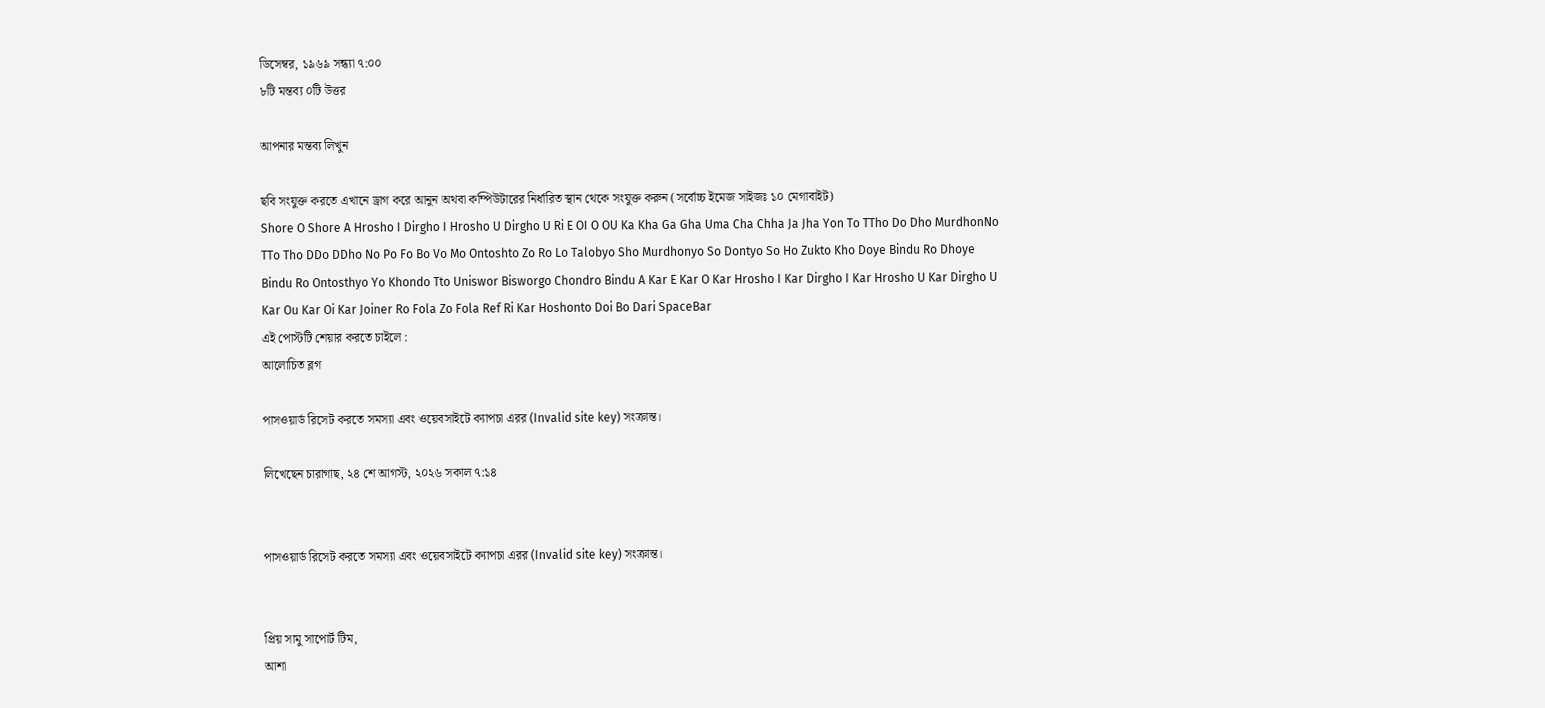ডিসেম্বর, ১৯৬৯ সন্ধ্যা ৭:০০
৮টি মন্তব্য ০টি উত্তর

আপনার মন্তব্য লিখুন

ছবি সংযুক্ত করতে এখানে ড্রাগ করে আনুন অথবা কম্পিউটারের নির্ধারিত স্থান থেকে সংযুক্ত করুন (সর্বোচ্চ ইমেজ সাইজঃ ১০ মেগাবাইট)
Shore O Shore A Hrosho I Dirgho I Hrosho U Dirgho U Ri E OI O OU Ka Kha Ga Gha Uma Cha Chha Ja Jha Yon To TTho Do Dho MurdhonNo TTo Tho DDo DDho No Po Fo Bo Vo Mo Ontoshto Zo Ro Lo Talobyo Sho Murdhonyo So Dontyo So Ho Zukto Kho Doye Bindu Ro Dhoye Bindu Ro Ontosthyo Yo Khondo Tto Uniswor Bisworgo Chondro Bindu A Kar E Kar O Kar Hrosho I Kar Dirgho I Kar Hrosho U Kar Dirgho U Kar Ou Kar Oi Kar Joiner Ro Fola Zo Fola Ref Ri Kar Hoshonto Doi Bo Dari SpaceBar
এই পোস্টটি শেয়ার করতে চাইলে :
আলোচিত ব্লগ

পাসওয়ার্ড রিসেট করতে সমস্যা এবং ওয়েবসাইটে ক্যাপচা এরর (Invalid site key) সংক্রান্ত।

লিখেছেন চারাগাছ, ২৪ শে আগস্ট, ২০২৬ সকাল ৭:১৪


পাসওয়ার্ড রিসেট করতে সমস্যা এবং ওয়েবসাইটে ক্যাপচা এরর (Invalid site key) সংক্রান্ত।


প্রিয় সামু সাপোর্ট টিম,
আশা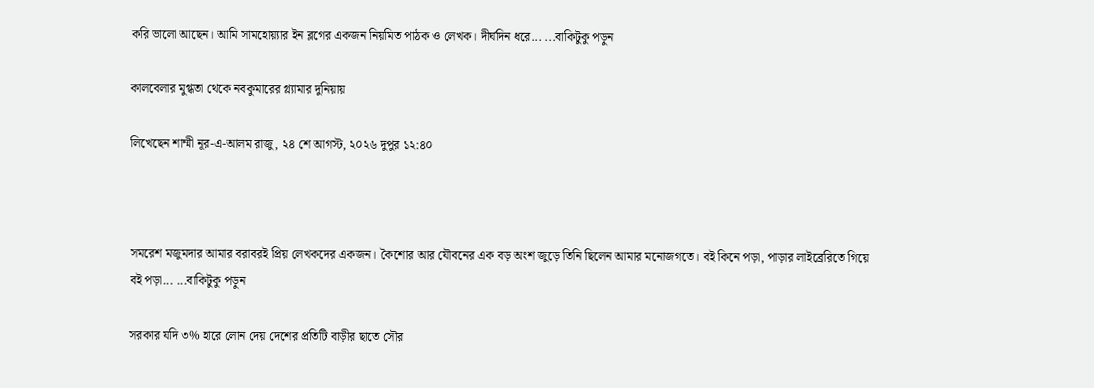করি ভালো আছেন। আমি সামহোয়্যার ইন ব্লগের একজন নিয়মিত পাঠক ও লেখক। দীর্ঘদিন ধরে... ...বাকিটুকু পড়ুন

কালবেলার মুগ্ধতা থেকে নবকুমারের গ্ল্যামার দুনিয়ায়

লিখেছেন শাম্মী নূর-এ-আলম রাজু, ২৪ শে আগস্ট, ২০২৬ দুপুর ১২:৪০



সমরেশ মজুমদার আমার বরাবরই প্রিয় লেখকদের একজন। কৈশোর আর যৌবনের এক বড় অংশ জুড়ে তিনি ছিলেন আমার মনোজগতে। বই কিনে পড়া, পাড়ার লাইব্রেরিতে গিয়ে বই পড়া... ...বাকিটুকু পড়ুন

সরকার যদি ৩% হারে লোন দেয় দেশের প্রতিটি বাড়ীর ছাতে সৌর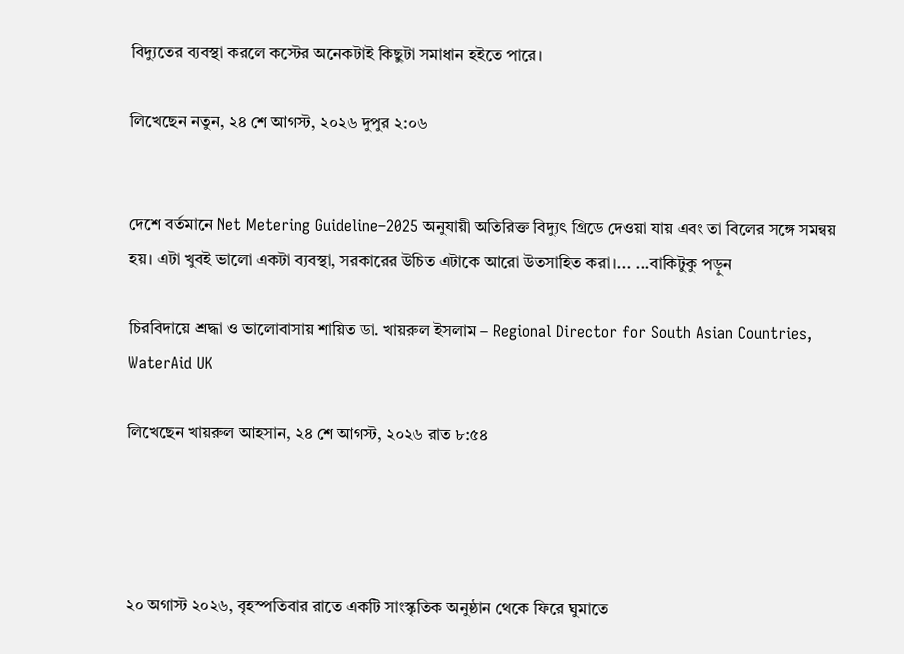বিদ্যুতের ব্যবস্থা করলে কস্টের অনেকটাই কিছুটা সমাধান হইতে পারে।

লিখেছেন নতুন, ২৪ শে আগস্ট, ২০২৬ দুপুর ২:০৬


দেশে বর্তমানে Net Metering Guideline–2025 অনুযায়ী অতিরিক্ত বিদ্যুৎ গ্রিডে দেওয়া যায় এবং তা বিলের সঙ্গে সমন্বয় হয়। এটা খুবই ভালো একটা ব্যবস্থা, সরকারের উচিত এটাকে আরো উতসাহিত করা।... ...বাকিটুকু পড়ুন

চিরবিদায়ে শ্রদ্ধা ও ভালোবাসায় শায়িত ডা. খায়রুল ইসলাম – Regional Director for South Asian Countries, WaterAid UK

লিখেছেন খায়রুল আহসান, ২৪ শে আগস্ট, ২০২৬ রাত ৮:৫৪




২০ অগাস্ট ২০২৬, বৃহস্পতিবার রাতে একটি সাংস্কৃতিক অনুষ্ঠান থেকে ফিরে ঘুমাতে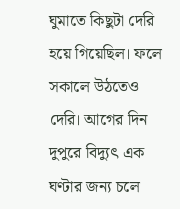ঘুমাতে কিছুটা দেরি হয়ে গিয়েছিল। ফলে সকালে উঠতেও দেরি। আগের দিন দুপুরে বিদ্যুৎ এক ঘণ্টার জন্য চলে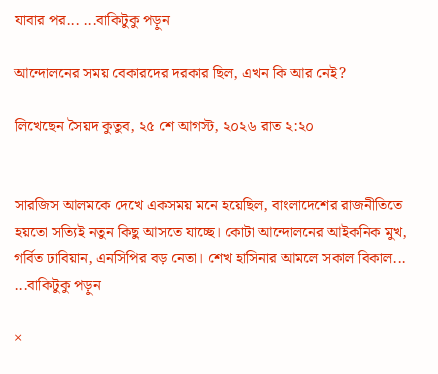যাবার পর... ...বাকিটুকু পড়ুন

আন্দোলনের সময় বেকারদের দরকার ছিল, এখন কি আর নেই?

লিখেছেন সৈয়দ কুতুব, ২৫ শে আগস্ট, ২০২৬ রাত ২:২০


সারজিস আলমকে দেখে একসময় মনে হয়েছিল, বাংলাদেশের রাজনীতিতে হয়তো সত্যিই নতুন কিছু আসতে যাচ্ছে। কোটা আন্দোলনের আইকনিক মুখ, গর্বিত ঢাবিয়ান, এনসিপির বড় নেতা। শেখ হাসিনার আমলে সকাল বিকাল... ...বাকিটুকু পড়ুন

×